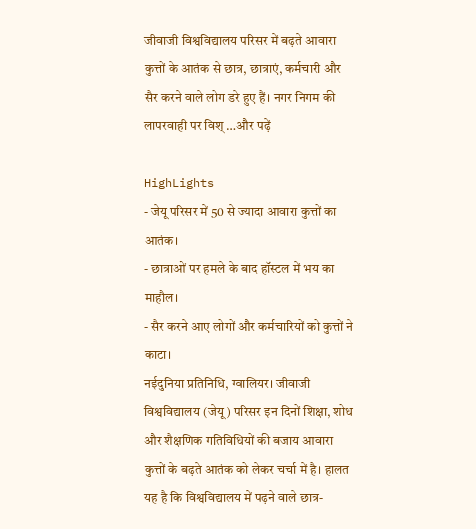जीवाजी विश्वविद्यालय परिसर में बढ़ते आवारा कुत्तों के आतंक से छात्र, छात्राएं, कर्मचारी और सैर करने वाले लोग डरे हुए हैं। नगर निगम की लापरवाही पर विश् …और पढ़ें

HighLights
- जेयू परिसर में 50 से ज्यादा आवारा कुत्तों का आतंक।
- छात्राओं पर हमले के बाद हॉस्टल में भय का माहौल।
- सैर करने आए लोगों और कर्मचारियों को कुत्तों ने काटा।
नईदुनिया प्रतिनिधि, ग्वालियर। जीवाजी विश्वविद्यालय (जेयू) परिसर इन दिनों शिक्षा, शोध और शैक्षणिक गतिविधियों की बजाय आवारा कुत्तों के बढ़ते आतंक को लेकर चर्चा में है। हालत यह है कि विश्वविद्यालय में पढ़ने वाले छात्र-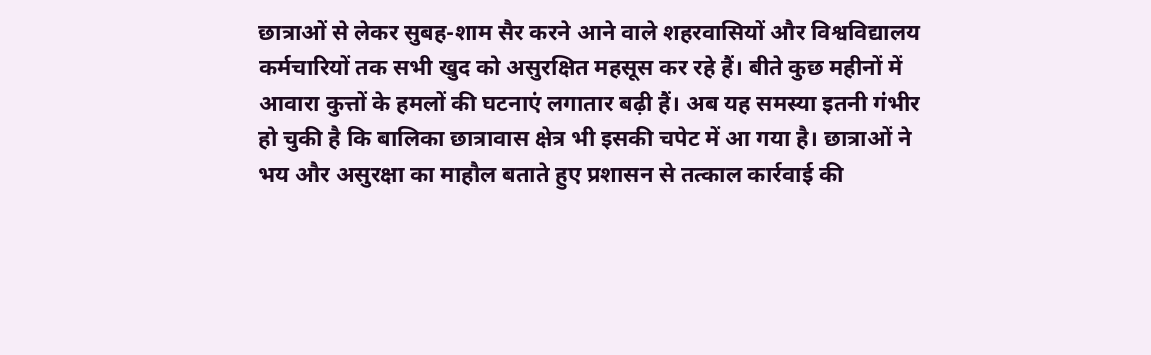छात्राओं से लेकर सुबह-शाम सैर करने आने वाले शहरवासियों और विश्वविद्यालय कर्मचारियों तक सभी खुद को असुरक्षित महसूस कर रहे हैं। बीते कुछ महीनों में आवारा कुत्तों के हमलों की घटनाएं लगातार बढ़ी हैं। अब यह समस्या इतनी गंभीर हो चुकी है कि बालिका छात्रावास क्षेत्र भी इसकी चपेट में आ गया है। छात्राओं ने भय और असुरक्षा का माहौल बताते हुए प्रशासन से तत्काल कार्रवाई की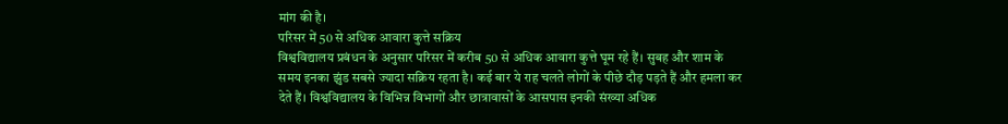मांग की है।
परिसर में 50 से अधिक आवारा कुत्ते सक्रिय
विश्वविद्यालय प्रबंधन के अनुसार परिसर में करीब 50 से अधिक आवारा कुत्ते घूम रहे हैं। सुबह और शाम के समय इनका झुंड सबसे ज्यादा सक्रिय रहता है। कई बार ये राह चलते लोगों के पीछे दौड़ पड़ते हैं और हमला कर देते हैं। विश्वविद्यालय के विभिन्न विभागों और छात्रावासों के आसपास इनकी संख्या अधिक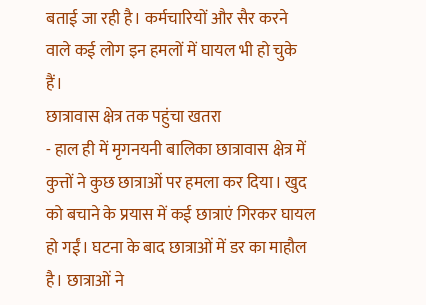बताई जा रही है। कर्मचारियों और सैर करने वाले कई लोग इन हमलों में घायल भी हो चुके हैं।
छात्रावास क्षेत्र तक पहुंचा खतरा
- हाल ही में मृगनयनी बालिका छात्रावास क्षेत्र में कुत्तों ने कुछ छात्राओं पर हमला कर दिया। खुद को बचाने के प्रयास में कई छात्राएं गिरकर घायल हो गईं। घटना के बाद छात्राओं में डर का माहौल है। छात्राओं ने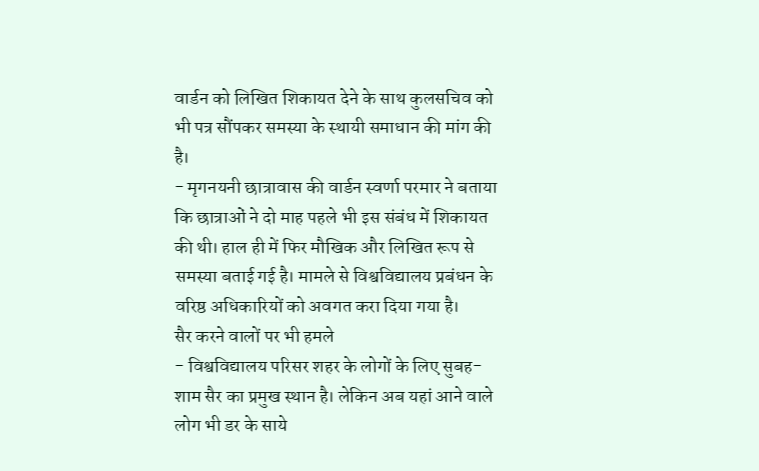वार्डन को लिखित शिकायत देने के साथ कुलसचिव को भी पत्र सौंपकर समस्या के स्थायी समाधान की मांग की है।
- मृगनयनी छात्रावास की वार्डन स्वर्णा परमार ने बताया कि छात्राओं ने दो माह पहले भी इस संबंध में शिकायत की थी। हाल ही में फिर मौखिक और लिखित रूप से समस्या बताई गई है। मामले से विश्वविद्यालय प्रबंधन के वरिष्ठ अधिकारियों को अवगत करा दिया गया है।
सैर करने वालों पर भी हमले
- विश्वविद्यालय परिसर शहर के लोगों के लिए सुबह-शाम सैर का प्रमुख स्थान है। लेकिन अब यहां आने वाले लोग भी डर के साये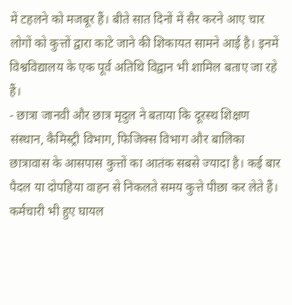में टहलने को मजबूर हैं। बीते सात दिनों में सैर करने आए चार लोगों को कुत्तों द्वारा काटे जाने की शिकायत सामने आई है। इनमें विश्वविद्यालय के एक पूर्व अतिथि विद्वान भी शामिल बताए जा रहे हैं।
- छात्रा जानवी और छात्र मृदुल ने बताया कि दूरस्थ शिक्षण संस्थान, कैमिस्ट्री विभाग, फिजिक्स विभाग और बालिका छात्रावास के आसपास कुत्तों का आतंक सबसे ज्यादा है। कई बार पैदल या दोपहिया वाहन से निकलते समय कुत्ते पीछा कर लेते हैं।
कर्मचारी भी हुए घायल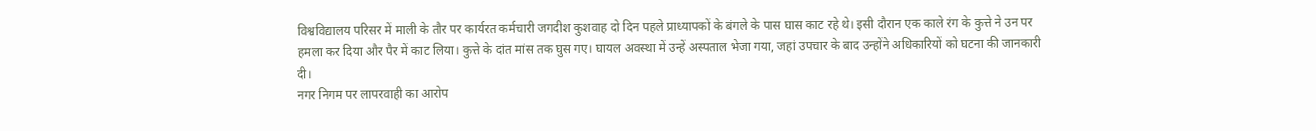विश्वविद्यालय परिसर में माली के तौर पर कार्यरत कर्मचारी जगदीश कुशवाह दो दिन पहले प्राध्यापकों के बंगले के पास घास काट रहे थे। इसी दौरान एक काले रंग के कुत्ते ने उन पर हमला कर दिया और पैर में काट लिया। कुत्ते के दांत मांस तक घुस गए। घायल अवस्था में उन्हें अस्पताल भेजा गया, जहां उपचार के बाद उन्होंने अधिकारियों को घटना की जानकारी दी।
नगर निगम पर लापरवाही का आरोप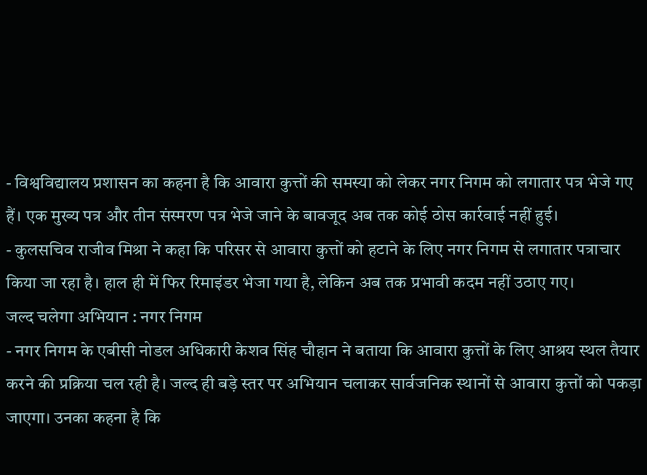- विश्वविद्यालय प्रशासन का कहना है कि आवारा कुत्तों की समस्या को लेकर नगर निगम को लगातार पत्र भेजे गए हैं। एक मुख्य पत्र और तीन संस्मरण पत्र भेजे जाने के बावजूद अब तक कोई ठोस कार्रवाई नहीं हुई।
- कुलसचिव राजीव मिश्रा ने कहा कि परिसर से आवारा कुत्तों को हटाने के लिए नगर निगम से लगातार पत्राचार किया जा रहा है। हाल ही में फिर रिमाइंडर भेजा गया है, लेकिन अब तक प्रभावी कदम नहीं उठाए गए।
जल्द चलेगा अभियान : नगर निगम
- नगर निगम के एबीसी नोडल अधिकारी केशव सिंह चौहान ने बताया कि आवारा कुत्तों के लिए आश्रय स्थल तैयार करने की प्रक्रिया चल रही है। जल्द ही बड़े स्तर पर अभियान चलाकर सार्वजनिक स्थानों से आवारा कुत्तों को पकड़ा जाएगा। उनका कहना है कि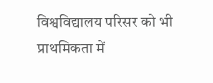विश्वविद्यालय परिसर को भी प्राथमिकता में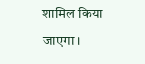शामिल किया जाएगा।